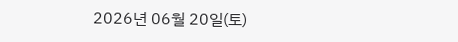2026년 06월 20일(토)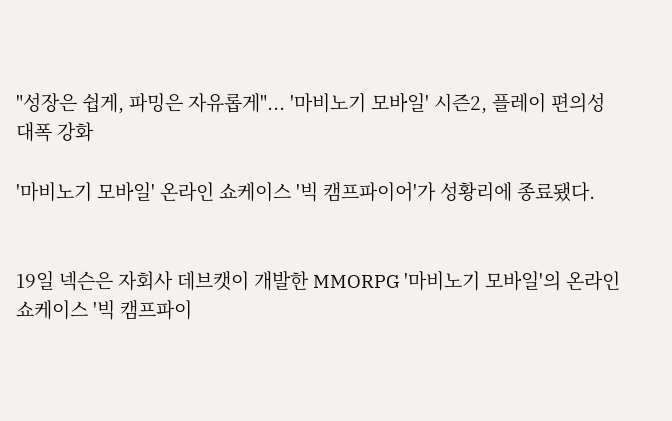"성장은 쉽게, 파밍은 자유롭게"... '마비노기 모바일' 시즌2, 플레이 편의성 대폭 강화

'마비노기 모바일' 온라인 쇼케이스 '빅 캠프파이어'가 성황리에 종료됐다.


19일 넥슨은 자회사 데브캣이 개발한 MMORPG '마비노기 모바일'의 온라인 쇼케이스 '빅 캠프파이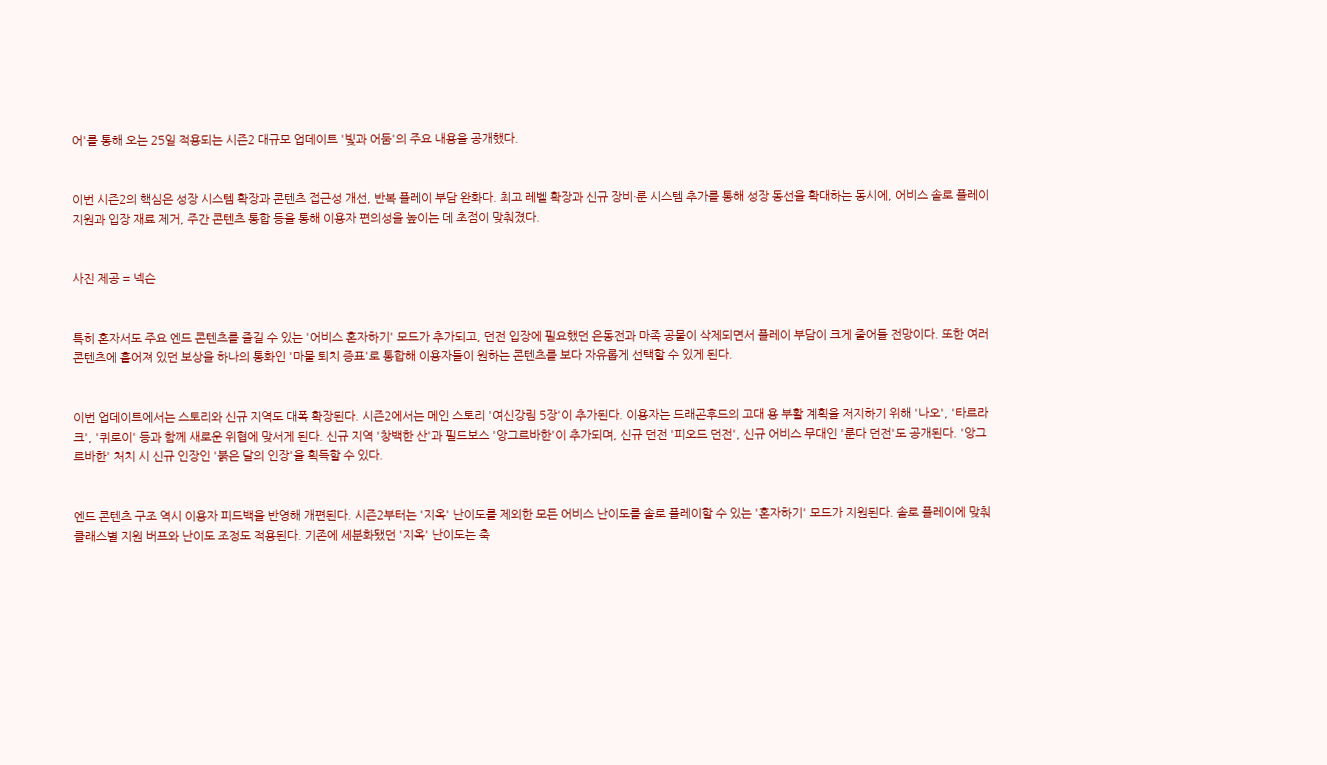어'를 통해 오는 25일 적용되는 시즌2 대규모 업데이트 '빛과 어둠'의 주요 내용을 공개했다.


이번 시즌2의 핵심은 성장 시스템 확장과 콘텐츠 접근성 개선, 반복 플레이 부담 완화다. 최고 레벨 확장과 신규 장비·룬 시스템 추가를 통해 성장 동선을 확대하는 동시에, 어비스 솔로 플레이 지원과 입장 재료 제거, 주간 콘텐츠 통합 등을 통해 이용자 편의성을 높이는 데 초점이 맞춰졌다.


사진 제공 = 넥슨


특히 혼자서도 주요 엔드 콘텐츠를 즐길 수 있는 '어비스 혼자하기' 모드가 추가되고, 던전 입장에 필요했던 은동전과 마족 공물이 삭제되면서 플레이 부담이 크게 줄어들 전망이다. 또한 여러 콘텐츠에 흩어져 있던 보상을 하나의 통화인 '마물 퇴치 증표'로 통합해 이용자들이 원하는 콘텐츠를 보다 자유롭게 선택할 수 있게 된다.


이번 업데이트에서는 스토리와 신규 지역도 대폭 확장된다. 시즌2에서는 메인 스토리 '여신강림 5장'이 추가된다. 이용자는 드래곤후드의 고대 용 부활 계획을 저지하기 위해 '나오', '타르라크', '퀴로이' 등과 함께 새로운 위협에 맞서게 된다. 신규 지역 '창백한 산'과 필드보스 '앙그르바한'이 추가되며, 신규 던전 '피오드 던전', 신규 어비스 무대인 '룬다 던전'도 공개된다. '앙그르바한' 처치 시 신규 인장인 '붉은 달의 인장'을 획득할 수 있다.


엔드 콘텐츠 구조 역시 이용자 피드백을 반영해 개편된다. 시즌2부터는 '지옥' 난이도를 제외한 모든 어비스 난이도를 솔로 플레이할 수 있는 '혼자하기' 모드가 지원된다. 솔로 플레이에 맞춰 클래스별 지원 버프와 난이도 조정도 적용된다. 기존에 세분화됐던 '지옥' 난이도는 축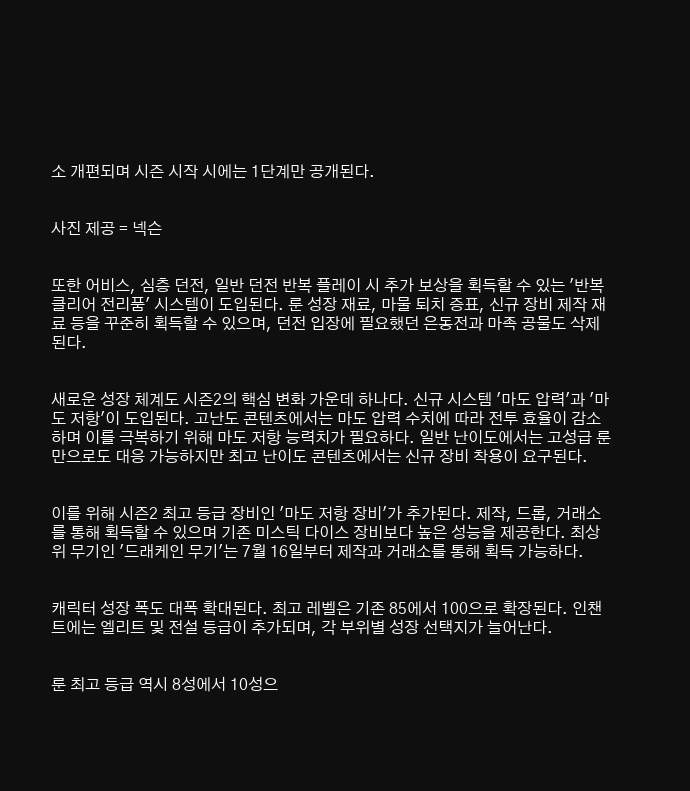소 개편되며 시즌 시작 시에는 1단계만 공개된다.


사진 제공 = 넥슨


또한 어비스, 심층 던전, 일반 던전 반복 플레이 시 추가 보상을 획득할 수 있는 '반복 클리어 전리품' 시스템이 도입된다. 룬 성장 재료, 마물 퇴치 증표, 신규 장비 제작 재료 등을 꾸준히 획득할 수 있으며, 던전 입장에 필요했던 은동전과 마족 공물도 삭제된다.


새로운 성장 체계도 시즌2의 핵심 변화 가운데 하나다. 신규 시스템 '마도 압력'과 '마도 저항'이 도입된다. 고난도 콘텐츠에서는 마도 압력 수치에 따라 전투 효율이 감소하며 이를 극복하기 위해 마도 저항 능력치가 필요하다. 일반 난이도에서는 고성급 룬만으로도 대응 가능하지만 최고 난이도 콘텐츠에서는 신규 장비 착용이 요구된다.


이를 위해 시즌2 최고 등급 장비인 '마도 저항 장비'가 추가된다. 제작, 드롭, 거래소를 통해 획득할 수 있으며 기존 미스틱 다이스 장비보다 높은 성능을 제공한다. 최상위 무기인 '드래케인 무기'는 7월 16일부터 제작과 거래소를 통해 획득 가능하다.


캐릭터 성장 폭도 대폭 확대된다. 최고 레벨은 기존 85에서 100으로 확장된다. 인챈트에는 엘리트 및 전설 등급이 추가되며, 각 부위별 성장 선택지가 늘어난다.


룬 최고 등급 역시 8성에서 10성으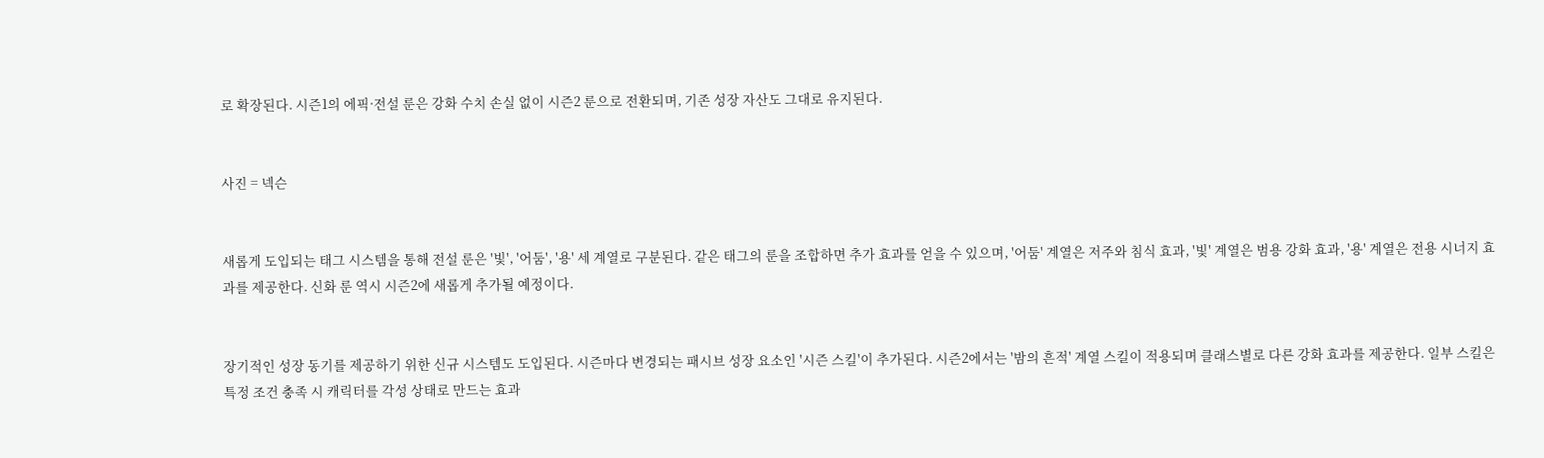로 확장된다. 시즌1의 에픽·전설 룬은 강화 수치 손실 없이 시즌2 룬으로 전환되며, 기존 성장 자산도 그대로 유지된다.


사진 = 넥슨


새롭게 도입되는 태그 시스템을 통해 전설 룬은 '빛', '어둠', '용' 세 계열로 구분된다. 같은 태그의 룬을 조합하면 추가 효과를 얻을 수 있으며, '어둠' 계열은 저주와 침식 효과, '빛' 계열은 범용 강화 효과, '용' 계열은 전용 시너지 효과를 제공한다. 신화 룬 역시 시즌2에 새롭게 추가될 예정이다.


장기적인 성장 동기를 제공하기 위한 신규 시스템도 도입된다. 시즌마다 변경되는 패시브 성장 요소인 '시즌 스킬'이 추가된다. 시즌2에서는 '밤의 흔적' 계열 스킬이 적용되며 클래스별로 다른 강화 효과를 제공한다. 일부 스킬은 특정 조건 충족 시 캐릭터를 각성 상태로 만드는 효과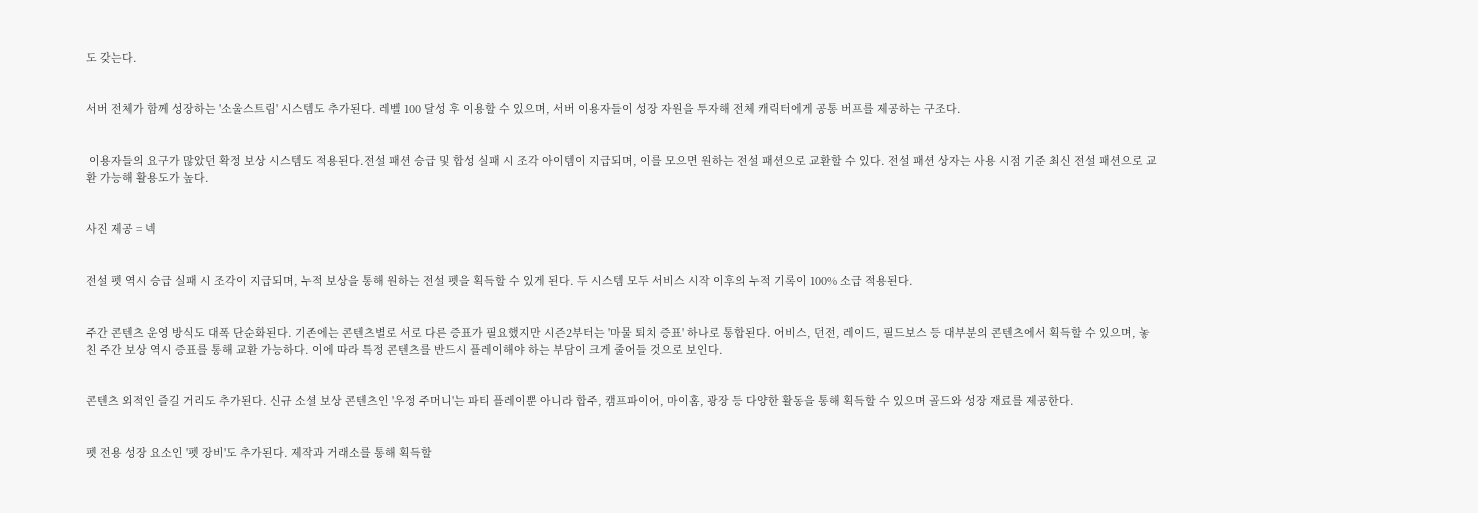도 갖는다.


서버 전체가 함께 성장하는 '소울스트림' 시스템도 추가된다. 레벨 100 달성 후 이용할 수 있으며, 서버 이용자들이 성장 자원을 투자해 전체 캐릭터에게 공통 버프를 제공하는 구조다.


 이용자들의 요구가 많았던 확정 보상 시스템도 적용된다.전설 패션 승급 및 합성 실패 시 조각 아이템이 지급되며, 이를 모으면 원하는 전설 패션으로 교환할 수 있다. 전설 패션 상자는 사용 시점 기준 최신 전설 패션으로 교환 가능해 활용도가 높다.


사진 제공 = 넥


전설 펫 역시 승급 실패 시 조각이 지급되며, 누적 보상을 통해 원하는 전설 펫을 획득할 수 있게 된다. 두 시스템 모두 서비스 시작 이후의 누적 기록이 100% 소급 적용된다.


주간 콘텐츠 운영 방식도 대폭 단순화된다. 기존에는 콘텐츠별로 서로 다른 증표가 필요했지만 시즌2부터는 '마물 퇴치 증표' 하나로 통합된다. 어비스, 던전, 레이드, 필드보스 등 대부분의 콘텐츠에서 획득할 수 있으며, 놓친 주간 보상 역시 증표를 통해 교환 가능하다. 이에 따라 특정 콘텐츠를 반드시 플레이해야 하는 부담이 크게 줄어들 것으로 보인다.


콘텐츠 외적인 즐길 거리도 추가된다. 신규 소셜 보상 콘텐츠인 '우정 주머니'는 파티 플레이뿐 아니라 합주, 캠프파이어, 마이홈, 광장 등 다양한 활동을 통해 획득할 수 있으며 골드와 성장 재료를 제공한다.


펫 전용 성장 요소인 '펫 장비'도 추가된다. 제작과 거래소를 통해 획득할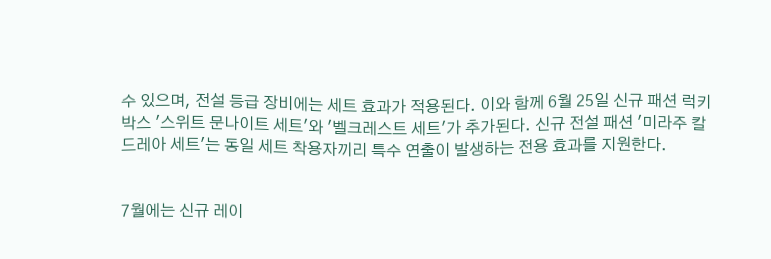수 있으며, 전설 등급 장비에는 세트 효과가 적용된다. 이와 함께 6월 25일 신규 패션 럭키박스 '스위트 문나이트 세트'와 '벨크레스트 세트'가 추가된다. 신규 전설 패션 '미라주 칼드레아 세트'는 동일 세트 착용자끼리 특수 연출이 발생하는 전용 효과를 지원한다.


7월에는 신규 레이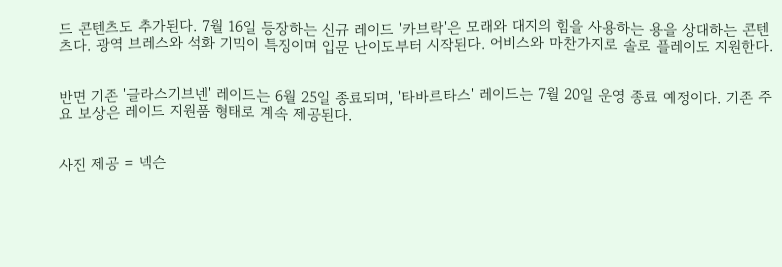드 콘텐츠도 추가된다. 7월 16일 등장하는 신규 레이드 '카브락'은 모래와 대지의 힘을 사용하는 용을 상대하는 콘텐츠다. 광역 브레스와 석화 기믹이 특징이며 입문 난이도부터 시작된다. 어비스와 마찬가지로 솔로 플레이도 지원한다.


반면 기존 '글라스기브넨' 레이드는 6월 25일 종료되며, '타바르타스' 레이드는 7월 20일 운영 종료 예정이다. 기존 주요 보상은 레이드 지원품 형태로 계속 제공된다.


사진 제공 = 넥슨